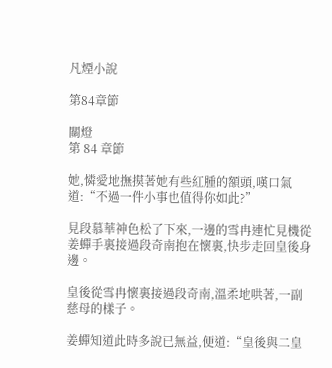凡煙小說

第84章節

關燈
第 84 章節

她,憐愛地撫摸著她有些紅腫的額頭,嘆口氣道:“不過一件小事也值得你如此?”

見段慕華神色松了下來,一邊的雪冉連忙見機從姜蟬手裏接過段奇南抱在懷裏,快步走回皇後身邊。

皇後從雪冉懷裏接過段奇南,溫柔地哄著,一副慈母的樣子。

姜蟬知道此時多說已無益,便道:“皇後與二皇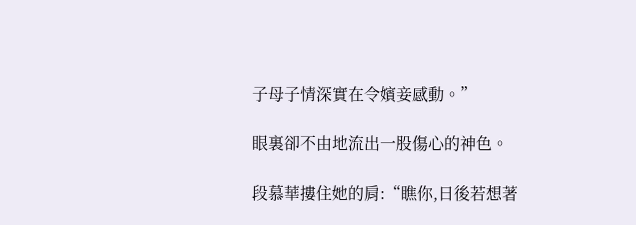子母子情深實在令嬪妾感動。”

眼裏卻不由地流出一股傷心的神色。

段慕華摟住她的肩:“瞧你,日後若想著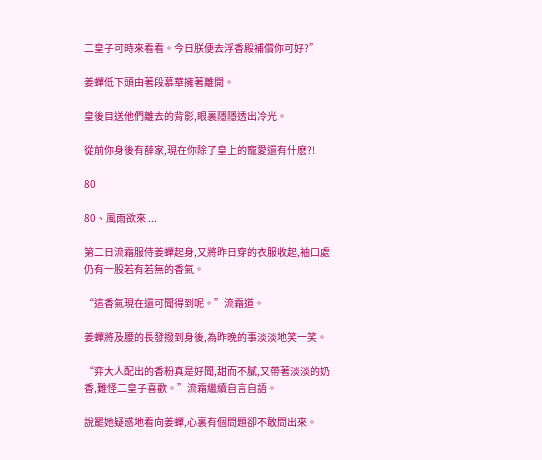二皇子可時來看看。今日朕便去浮香殿補償你可好?”

姜蟬低下頭由著段慕華擁著離開。

皇後目送他們離去的背影,眼裏隱隱透出冷光。

從前你身後有薛家,現在你除了皇上的寵愛還有什麽?!

80

80、風雨欲來 ...

第二日流霜服侍姜蟬起身,又將昨日穿的衣服收起,袖口處仍有一股若有若無的香氣。

“這香氣現在還可聞得到呢。”流霜道。

姜蟬將及腰的長發撥到身後,為昨晚的事淡淡地笑一笑。

“弈大人配出的香粉真是好聞,甜而不膩,又帶著淡淡的奶香,難怪二皇子喜歡。”流霜繼續自言自語。

說罷她疑惑地看向姜蟬,心裏有個問題卻不敢問出來。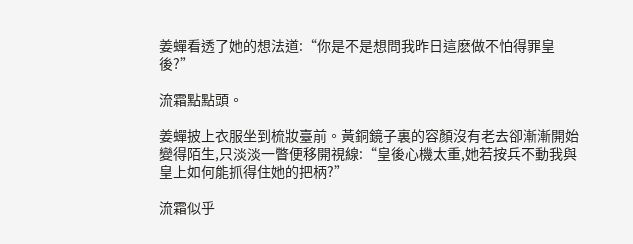姜蟬看透了她的想法道:“你是不是想問我昨日這麽做不怕得罪皇後?”

流霜點點頭。

姜蟬披上衣服坐到梳妝臺前。黃銅鏡子裏的容顏沒有老去卻漸漸開始變得陌生,只淡淡一瞥便移開視線:“皇後心機太重,她若按兵不動我與皇上如何能抓得住她的把柄?”

流霜似乎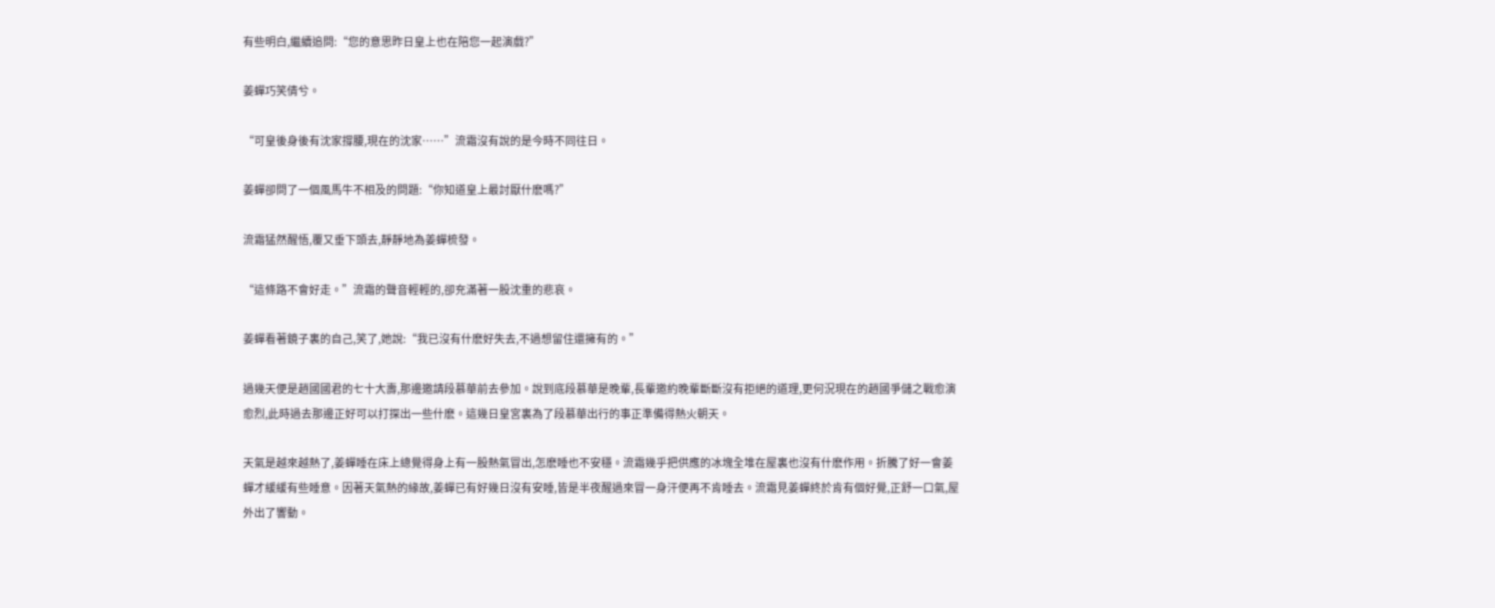有些明白,繼續追問:“您的意思昨日皇上也在陪您一起演戲?”

姜蟬巧笑倩兮。

“可皇後身後有沈家撐腰,現在的沈家……”流霜沒有說的是今時不同往日。

姜蟬卻問了一個風馬牛不相及的問題:“你知道皇上最討厭什麽嗎?”

流霜猛然醒悟,覆又垂下頭去,靜靜地為姜蟬梳發。

“這條路不會好走。”流霜的聲音輕輕的,卻充滿著一股沈重的悲哀。

姜蟬看著鏡子裏的自己,笑了,她說:“我已沒有什麽好失去,不過想留住還擁有的。”

過幾天便是趙國國君的七十大壽,那邊邀請段慕華前去參加。說到底段慕華是晚輩,長輩邀約晚輩斷斷沒有拒絕的道理,更何況現在的趙國爭儲之戰愈演愈烈,此時過去那邊正好可以打探出一些什麽。這幾日皇宮裏為了段慕華出行的事正準備得熱火朝天。

天氣是越來越熱了,姜蟬睡在床上總覺得身上有一股熱氣冒出,怎麽睡也不安穩。流霜幾乎把供應的冰塊全堆在屋裏也沒有什麽作用。折騰了好一會姜蟬才緩緩有些睡意。因著天氣熱的緣故,姜蟬已有好幾日沒有安睡,皆是半夜醒過來冒一身汗便再不肯睡去。流霜見姜蟬終於肯有個好覺,正舒一口氣,屋外出了響動。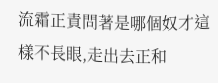流霜正責問著是哪個奴才這樣不長眼,走出去正和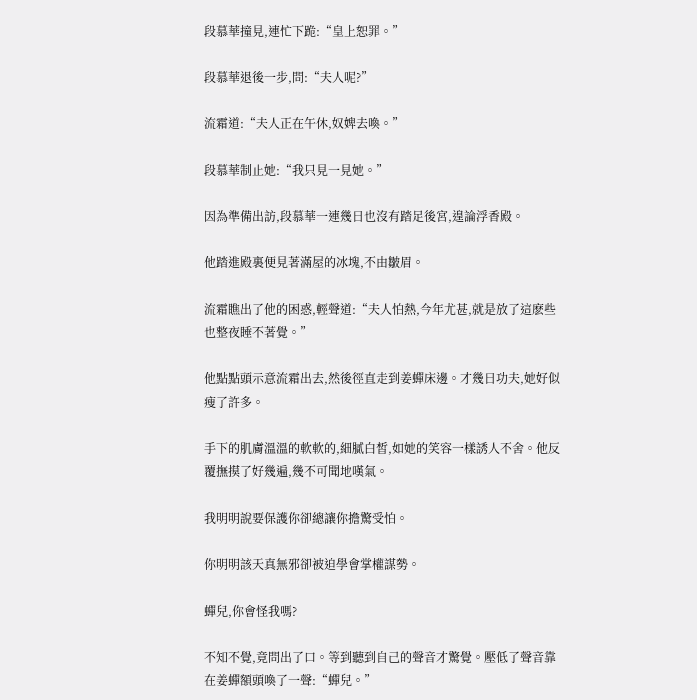段慕華撞見,連忙下跪:“皇上恕罪。”

段慕華退後一步,問:“夫人呢?”

流霜道:“夫人正在午休,奴婢去喚。”

段慕華制止她:“我只見一見她。”

因為準備出訪,段慕華一連幾日也沒有踏足後宮,遑論浮香殿。

他踏進殿裏便見著滿屋的冰塊,不由皺眉。

流霜瞧出了他的困惑,輕聲道:“夫人怕熱,今年尤甚,就是放了這麽些也整夜睡不著覺。”

他點點頭示意流霜出去,然後徑直走到姜蟬床邊。才幾日功夫,她好似瘦了許多。

手下的肌膚溫溫的軟軟的,細膩白皙,如她的笑容一樣誘人不舍。他反覆撫摸了好幾遍,幾不可聞地嘆氣。

我明明說要保護你卻總讓你擔驚受怕。

你明明該天真無邪卻被迫學會掌權謀勢。

蟬兒,你會怪我嗎?

不知不覺,竟問出了口。等到聽到自己的聲音才驚覺。壓低了聲音靠在姜蟬額頭喚了一聲:“蟬兒。”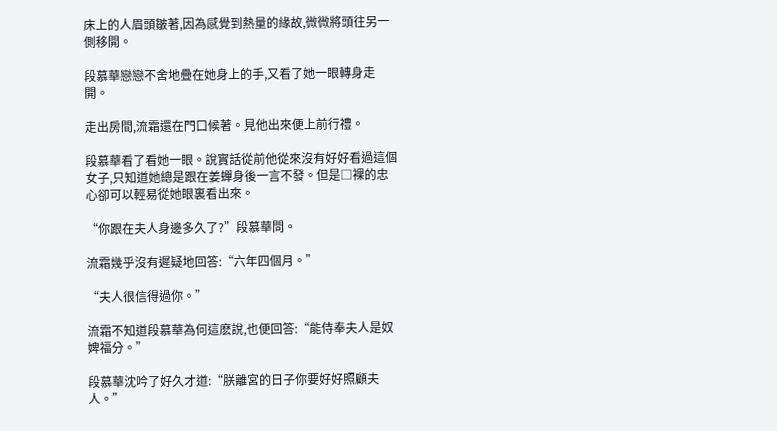床上的人眉頭皺著,因為感覺到熱量的緣故,微微將頭往另一側移開。

段慕華戀戀不舍地疊在她身上的手,又看了她一眼轉身走開。

走出房間,流霜還在門口候著。見他出來便上前行禮。

段慕華看了看她一眼。說實話從前他從來沒有好好看過這個女子,只知道她總是跟在姜蟬身後一言不發。但是□裸的忠心卻可以輕易從她眼裏看出來。

“你跟在夫人身邊多久了?”段慕華問。

流霜幾乎沒有遲疑地回答:“六年四個月。”

“夫人很信得過你。”

流霜不知道段慕華為何這麽說,也便回答:“能侍奉夫人是奴婢福分。”

段慕華沈吟了好久才道:“朕離宮的日子你要好好照顧夫人。”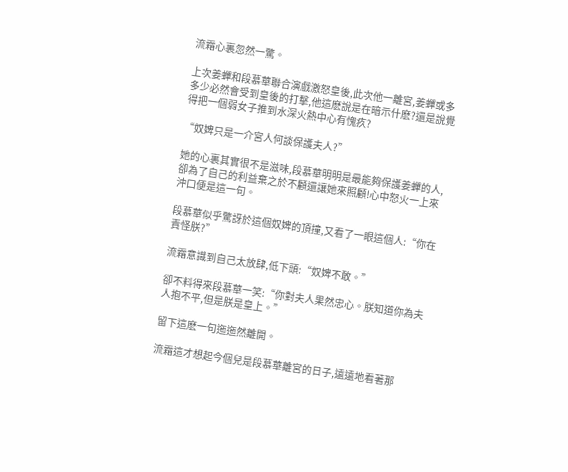流霜心裏忽然一驚。

上次姜蟬和段慕華聯合演戲激怒皇後,此次他一離宮,姜蟬或多多少必然會受到皇後的打擊,他這麽說是在暗示什麽?還是說覺得把一個弱女子推到水深火熱中心有愧疚?

“奴婢只是一介宮人何談保護夫人?”

她的心裏其實很不是滋味,段慕華明明是最能夠保護姜蟬的人,卻為了自己的利益棄之於不顧還讓她來照顧!心中怒火一上來沖口便是這一句。

段慕華似乎驚訝於這個奴婢的頂撞,又看了一眼這個人:“你在責怪朕?”

流霜意識到自己太放肆,低下頭:“奴婢不敢。”

卻不料得來段慕華一笑:“你對夫人果然忠心。朕知道你為夫人抱不平,但是朕是皇上。”

留下這麽一句迤迤然離開。

流霜這才想起今個兒是段慕華離宮的日子,遠遠地看著那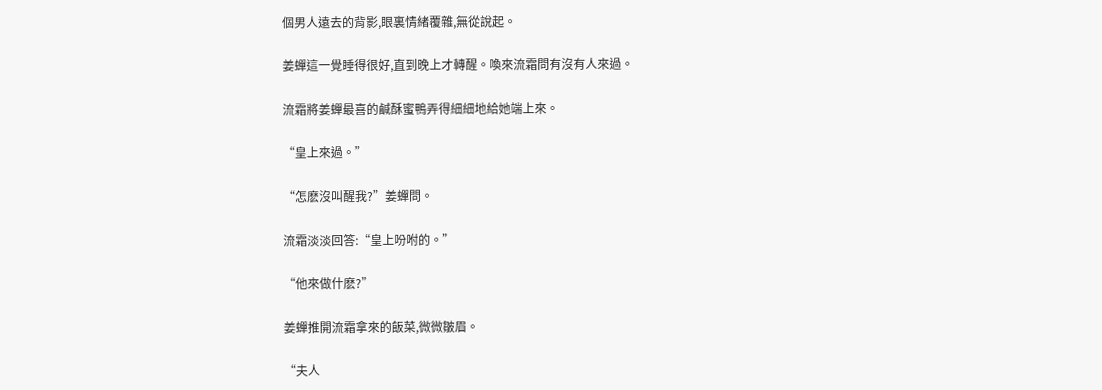個男人遠去的背影,眼裏情緒覆雜,無從說起。

姜蟬這一覺睡得很好,直到晚上才轉醒。喚來流霜問有沒有人來過。

流霜將姜蟬最喜的鹹酥蜜鴨弄得細細地給她端上來。

“皇上來過。”

“怎麽沒叫醒我?”姜蟬問。

流霜淡淡回答:“皇上吩咐的。”

“他來做什麽?”

姜蟬推開流霜拿來的飯菜,微微皺眉。

“夫人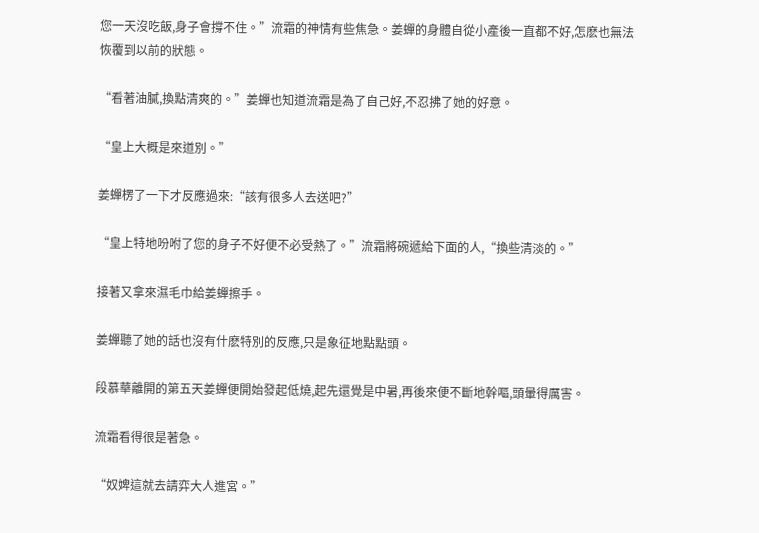您一天沒吃飯,身子會撐不住。”流霜的神情有些焦急。姜蟬的身體自從小產後一直都不好,怎麽也無法恢覆到以前的狀態。

“看著油膩,換點清爽的。”姜蟬也知道流霜是為了自己好,不忍拂了她的好意。

“皇上大概是來道別。”

姜蟬楞了一下才反應過來:“該有很多人去送吧?”

“皇上特地吩咐了您的身子不好便不必受熱了。”流霜將碗遞給下面的人,“換些清淡的。”

接著又拿來濕毛巾給姜蟬擦手。

姜蟬聽了她的話也沒有什麽特別的反應,只是象征地點點頭。

段慕華離開的第五天姜蟬便開始發起低燒,起先還覺是中暑,再後來便不斷地幹嘔,頭暈得厲害。

流霜看得很是著急。

“奴婢這就去請弈大人進宮。”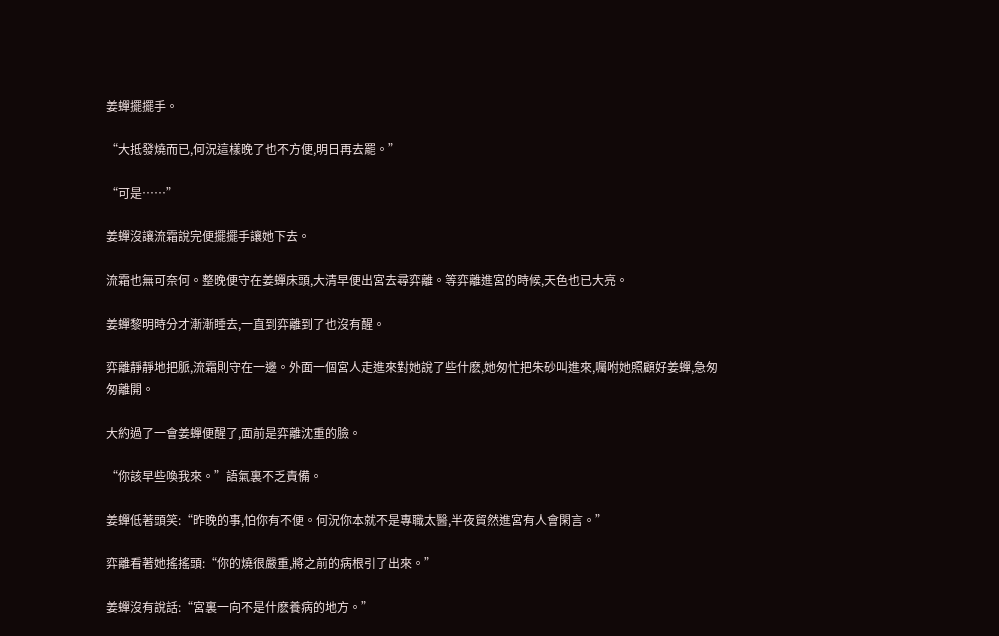姜蟬擺擺手。

“大抵發燒而已,何況這樣晚了也不方便,明日再去罷。”

“可是……”

姜蟬沒讓流霜說完便擺擺手讓她下去。

流霜也無可奈何。整晚便守在姜蟬床頭,大清早便出宮去尋弈離。等弈離進宮的時候,天色也已大亮。

姜蟬黎明時分才漸漸睡去,一直到弈離到了也沒有醒。

弈離靜靜地把脈,流霜則守在一邊。外面一個宮人走進來對她說了些什麽,她匆忙把朱砂叫進來,囑咐她照顧好姜蟬,急匆匆離開。

大約過了一會姜蟬便醒了,面前是弈離沈重的臉。

“你該早些喚我來。”語氣裏不乏責備。

姜蟬低著頭笑:“昨晚的事,怕你有不便。何況你本就不是專職太醫,半夜貿然進宮有人會閑言。”

弈離看著她搖搖頭:“你的燒很嚴重,將之前的病根引了出來。”

姜蟬沒有說話:“宮裏一向不是什麽養病的地方。”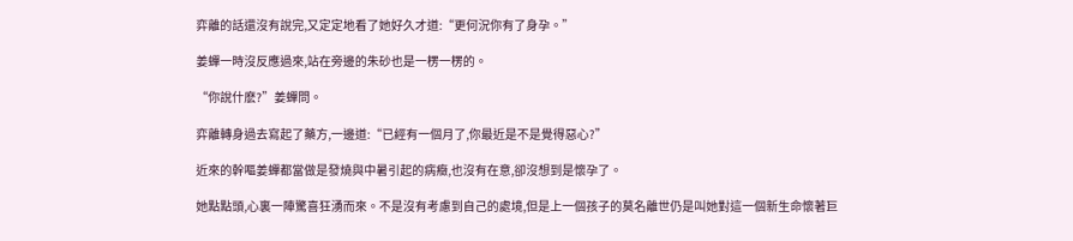弈離的話還沒有說完,又定定地看了她好久才道:“更何況你有了身孕。”

姜蟬一時沒反應過來,站在旁邊的朱砂也是一楞一楞的。

“你說什麽?”姜蟬問。

弈離轉身過去寫起了藥方,一邊道:“已經有一個月了,你最近是不是覺得惡心?”

近來的幹嘔姜蟬都當做是發燒與中暑引起的病癥,也沒有在意,卻沒想到是懷孕了。

她點點頭,心裏一陣驚喜狂湧而來。不是沒有考慮到自己的處境,但是上一個孩子的莫名離世仍是叫她對這一個新生命懷著巨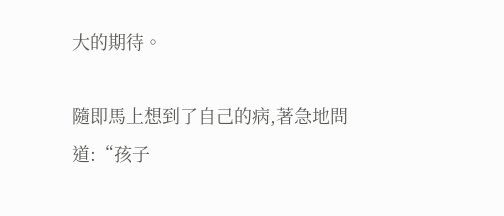大的期待。

隨即馬上想到了自己的病,著急地問道:“孩子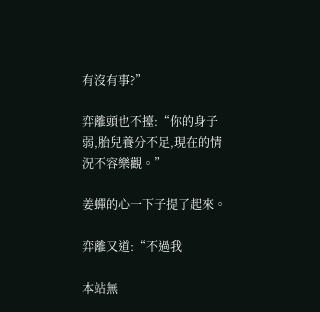有沒有事?”

弈離頭也不擡:“你的身子弱,胎兒養分不足,現在的情況不容樂觀。”

姜蟬的心一下子提了起來。

弈離又道:“不過我

本站無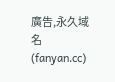廣告,永久域名(fanyan.cc)